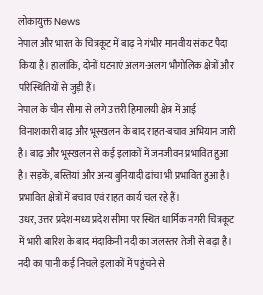लोकायुक्त News
नेपाल और भारत के चित्रकूट में बाढ़ ने गंभीर मानवीय संकट पैदा किया है। हालांकि, दोनों घटनाएं अलग-अलग भौगोलिक क्षेत्रों और परिस्थितियों से जुड़ी हैं।
नेपाल के चीन सीमा से लगे उत्तरी हिमालयी क्षेत्र में आई विनाशकारी बाढ़ और भूस्खलन के बाद राहत-बचाव अभियान जारी है। बाढ़ और भूस्खलन से कई इलाकों में जनजीवन प्रभावित हुआ है। सड़कें, बस्तियां और अन्य बुनियादी ढांचा भी प्रभावित हुआ है। प्रभावित क्षेत्रों में बचाव एवं राहत कार्य चल रहे हैं।
उधर, उत्तर प्रदेश-मध्य प्रदेश सीमा पर स्थित धार्मिक नगरी चित्रकूट में भारी बारिश के बाद मंदाकिनी नदी का जलस्तर तेजी से बढ़ा है। नदी का पानी कई निचले इलाकों में पहुंचने से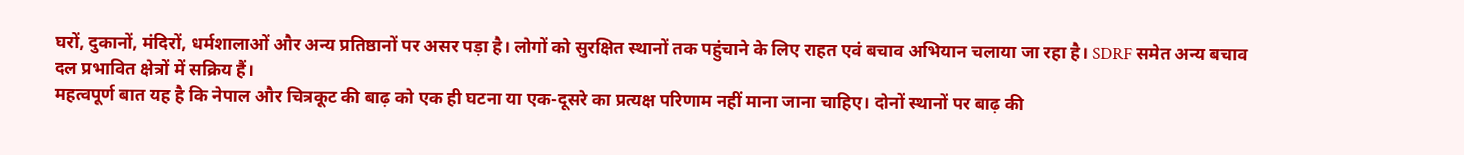घरों, दुकानों, मंदिरों, धर्मशालाओं और अन्य प्रतिष्ठानों पर असर पड़ा है। लोगों को सुरक्षित स्थानों तक पहुंचाने के लिए राहत एवं बचाव अभियान चलाया जा रहा है। SDRF समेत अन्य बचाव दल प्रभावित क्षेत्रों में सक्रिय हैं।
महत्वपूर्ण बात यह है कि नेपाल और चित्रकूट की बाढ़ को एक ही घटना या एक-दूसरे का प्रत्यक्ष परिणाम नहीं माना जाना चाहिए। दोनों स्थानों पर बाढ़ की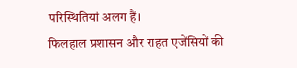परिस्थितियां अलग हैं।
फिलहाल प्रशासन और राहत एजेंसियों की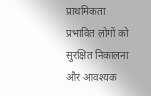प्राथमिकता प्रभावित लोगों को सुरक्षित निकालना और आवश्यक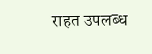राहत उपलब्ध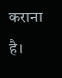कराना है।